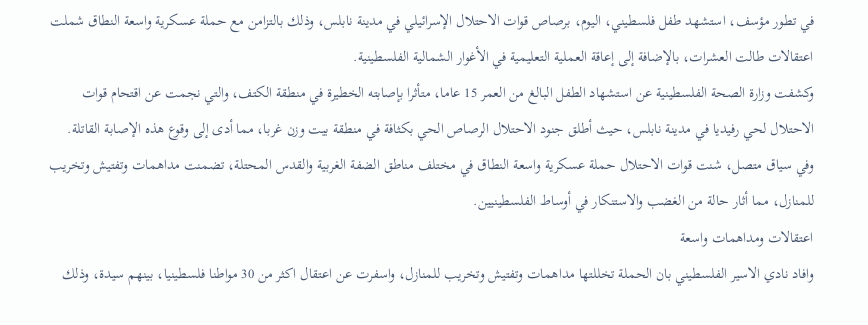في تطور مؤسف، استشهد طفل فلسطيني، اليوم، برصاص قوات الاحتلال الإسرائيلي في مدينة نابلس، وذلك بالتزامن مع حملة عسكرية واسعة النطاق شملت اعتقالات طالت العشرات، بالإضافة إلى إعاقة العملية التعليمية في الأغوار الشمالية الفلسطينية.
وكشفت وزارة الصحة الفلسطينية عن استشهاد الطفل البالغ من العمر 15 عاما، متأثرا بإصابته الخطيرة في منطقة الكتف، والتي نجمت عن اقتحام قوات الاحتلال لحي رفيديا في مدينة نابلس، حيث أطلق جنود الاحتلال الرصاص الحي بكثافة في منطقة بيت وزن غربا، مما أدى إلى وقوع هذه الإصابة القاتلة.
وفي سياق متصل، شنت قوات الاحتلال حملة عسكرية واسعة النطاق في مختلف مناطق الضفة الغربية والقدس المحتلة، تضمنت مداهمات وتفتيش وتخريب للمنازل، مما أثار حالة من الغضب والاستنكار في أوساط الفلسطينيين.
اعتقالات ومداهمات واسعة
وافاد نادي الاسير الفلسطيني بان الحملة تخللتها مداهمات وتفتيش وتخريب للمنازل، واسفرت عن اعتقال اكثر من 30 مواطنا فلسطينيا، بينهم سيدة، وذلك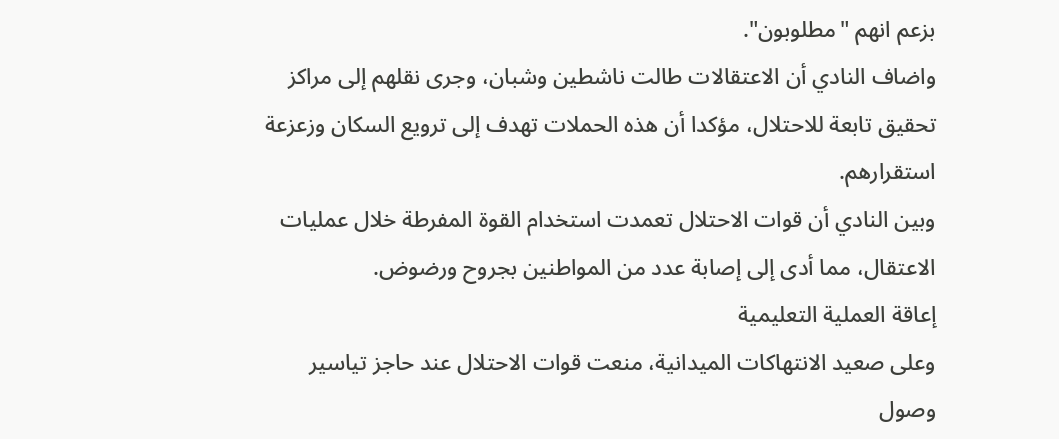بزعم انهم "مطلوبون".
واضاف النادي أن الاعتقالات طالت ناشطين وشبان، وجرى نقلهم إلى مراكز تحقيق تابعة للاحتلال، مؤكدا أن هذه الحملات تهدف إلى ترويع السكان وزعزعة استقرارهم.
وبين النادي أن قوات الاحتلال تعمدت استخدام القوة المفرطة خلال عمليات الاعتقال، مما أدى إلى إصابة عدد من المواطنين بجروح ورضوض.
إعاقة العملية التعليمية
وعلى صعيد الانتهاكات الميدانية، منعت قوات الاحتلال عند حاجز تياسير وصول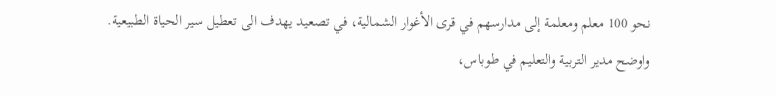نحو 100 معلم ومعلمة إلى مدارسهم في قرى الأغوار الشمالية، في تصعيد يهدف الى تعطيل سير الحياة الطبيعية.
واوضح مدير التربية والتعليم في طوباس،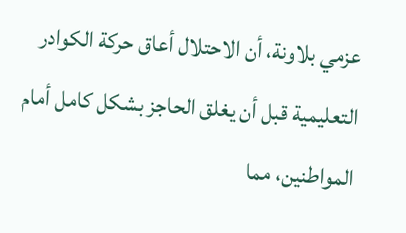عزمي بلاونة، أن الاحتلال أعاق حركة الكوادر التعليمية قبل أن يغلق الحاجز بشكل كامل أمام المواطنين، مما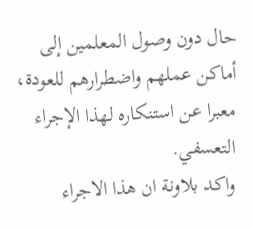حال دون وصول المعلمين إلى أماكن عملهم واضطرارهم للعودة، معبرا عن استنكاره لهذا الإجراء التعسفي.
واكد بلاونة ان هذا الاجراء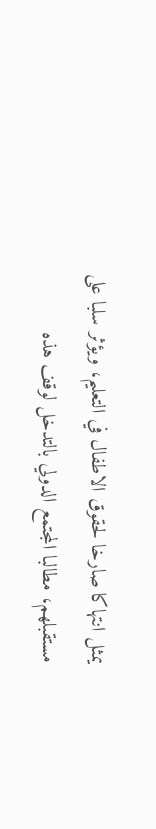يمثل انتهاكا صارخا لحقوق الاطفال في التعليم، ويؤثر سلبا على مستقبلهم، مطالبا المجتمع الدولي بالتدخل لوقف هذه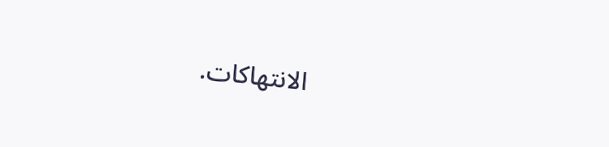الانتهاكات.